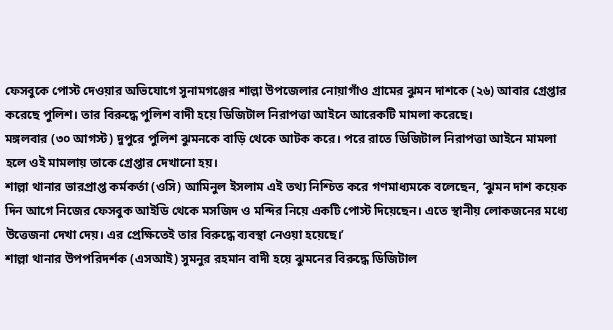ফেসবুকে পোস্ট দেওয়ার অভিযোগে সুনামগঞ্জের শাল্লা উপজেলার নোয়াগাঁও গ্রামের ঝুমন দাশকে (২৬) আবার গ্রেপ্তার করেছে পুলিশ। তার বিরুদ্ধে পুলিশ বাদী হয়ে ডিজিটাল নিরাপত্তা আইনে আরেকটি মামলা করেছে।
মঙ্গলবার (৩০ আগস্ট) দুপুরে পুলিশ ঝুমনকে বাড়ি থেকে আটক করে। পরে রাতে ডিজিটাল নিরাপত্তা আইনে মামলা হলে ওই মামলায় তাকে গ্রেপ্তার দেখানো হয়।
শাল্লা থানার ভারপ্রাপ্ত কর্মকর্তা (ওসি) আমিনুল ইসলাম এই তথ্য নিশ্চিত করে গণমাধ্যমকে বলেছেন, ‘ঝুমন দাশ কয়েক দিন আগে নিজের ফেসবুক আইডি থেকে মসজিদ ও মন্দির নিয়ে একটি পোস্ট দিয়েছেন। এতে স্থানীয় লোকজনের মধ্যে উত্তেজনা দেখা দেয়। এর প্রেক্ষিতেই তার বিরুদ্ধে ব্যবস্থা নেওয়া হয়েছে।’
শাল্লা থানার উপপরিদর্শক (এসআই) সুমনুর রহমান বাদী হয়ে ঝুমনের বিরুদ্ধে ডিজিটাল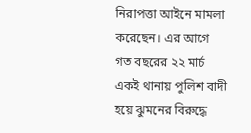নিরাপত্তা আইনে মামলা করেছেন। এর আগে গত বছরের ২২ মার্চ একই থানায় পুলিশ বাদী হয়ে ঝুমনের বিরুদ্ধে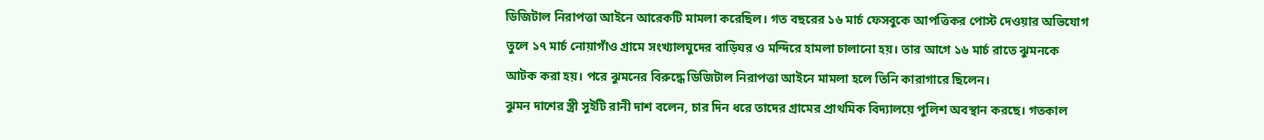ডিজিটাল নিরাপত্তা আইনে আরেকটি মামলা করেছিল। গত বছরের ১৬ মার্চ ফেসবুকে আপত্তিকর পোস্ট দেওয়ার অভিযোগ তুলে ১৭ মার্চ নোয়াগাঁও গ্রামে সংখ্যালঘুদের বাড়িঘর ও মন্দিরে হামলা চালানো হয়। তার আগে ১৬ মার্চ রাতে ঝুমনকে আটক করা হয়। পরে ঝুমনের বিরুদ্ধে ডিজিটাল নিরাপত্তা আইনে মামলা হলে তিনি কারাগারে ছিলেন।
ঝুমন দাশের স্ত্রী সুইটি রানী দাশ বলেন, চার দিন ধরে তাদের গ্রামের প্রাথমিক বিদ্যালয়ে পুলিশ অবস্থান করছে। গতকাল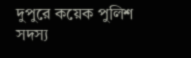দুপুরে কয়েক পুলিশ সদস্য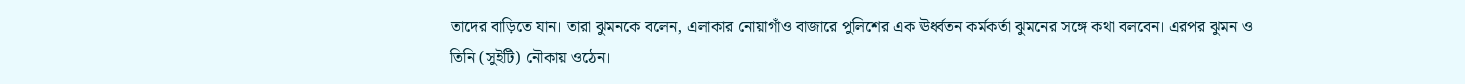তাদের বাড়িতে যান। তারা ঝুমনকে বলেন, এলাকার নোয়াগাঁও বাজারে পুলিশের এক ঊর্ধ্বতন কর্মকর্তা ঝুমনের সঙ্গে কথা বলবেন। এরপর ঝুমন ও তিনি (সুইটি) নৌকায় ওঠেন।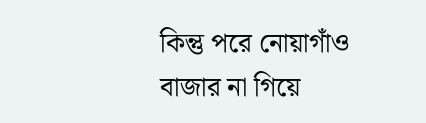কিন্তু পরে নোয়াগাঁও বাজার না গিয়ে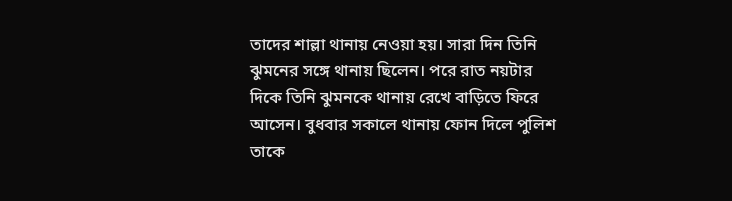তাদের শাল্লা থানায় নেওয়া হয়। সারা দিন তিনি ঝুমনের সঙ্গে থানায় ছিলেন। পরে রাত নয়টার দিকে তিনি ঝুমনকে থানায় রেখে বাড়িতে ফিরে আসেন। বুধবার সকালে থানায় ফোন দিলে পুলিশ তাকে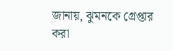জানায়, ঝুমনকে গ্রেপ্তার করা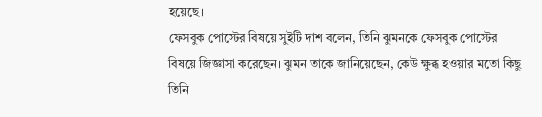হয়েছে।
ফেসবুক পোস্টের বিষয়ে সুইটি দাশ বলেন, তিনি ঝুমনকে ফেসবুক পোস্টের বিষয়ে জিজ্ঞাসা করেছেন। ঝুমন তাকে জানিয়েছেন, কেউ ক্ষুব্ধ হওয়ার মতো কিছু তিনি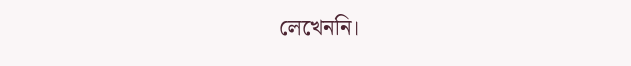লেখেননি।